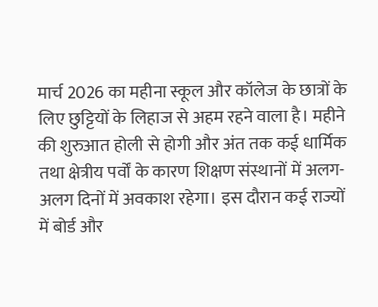मार्च 2026 का महीना स्कूल और कॉलेज के छात्रों के लिए छुट्टियों के लिहाज से अहम रहने वाला है। महीने की शुरुआत होली से होगी और अंत तक कई धार्मिक तथा क्षेत्रीय पर्वों के कारण शिक्षण संस्थानों में अलग-अलग दिनों में अवकाश रहेगा। इस दौरान कई राज्यों में बोर्ड और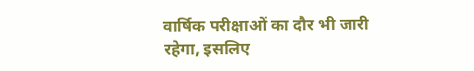वार्षिक परीक्षाओं का दौर भी जारी रहेगा, इसलिए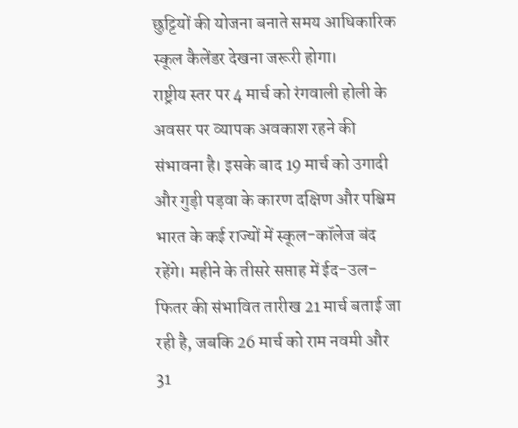छुट्टियों की योजना बनाते समय आधिकारिक स्कूल कैलेंडर देखना जरूरी होगा।
राष्ट्रीय स्तर पर 4 मार्च को रंगवाली होली के अवसर पर व्यापक अवकाश रहने की संभावना है। इसके बाद 19 मार्च को उगादी और गुड़ी पड़वा के कारण दक्षिण और पश्चिम भारत के कई राज्यों में स्कूल-कॉलेज बंद रहेंगे। महीने के तीसरे सप्ताह में ईद-उल-फितर की संभावित तारीख 21 मार्च बताई जा रही है, जबकि 26 मार्च को राम नवमी और 31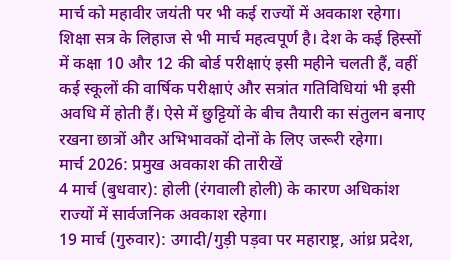मार्च को महावीर जयंती पर भी कई राज्यों में अवकाश रहेगा।
शिक्षा सत्र के लिहाज से भी मार्च महत्वपूर्ण है। देश के कई हिस्सों में कक्षा 10 और 12 की बोर्ड परीक्षाएं इसी महीने चलती हैं, वहीं कई स्कूलों की वार्षिक परीक्षाएं और सत्रांत गतिविधियां भी इसी अवधि में होती हैं। ऐसे में छुट्टियों के बीच तैयारी का संतुलन बनाए रखना छात्रों और अभिभावकों दोनों के लिए जरूरी रहेगा।
मार्च 2026: प्रमुख अवकाश की तारीखें
4 मार्च (बुधवार): होली (रंगवाली होली) के कारण अधिकांश राज्यों में सार्वजनिक अवकाश रहेगा।
19 मार्च (गुरुवार): उगादी/गुड़ी पड़वा पर महाराष्ट्र, आंध्र प्रदेश,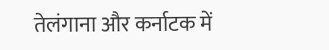तेलंगाना और कर्नाटक में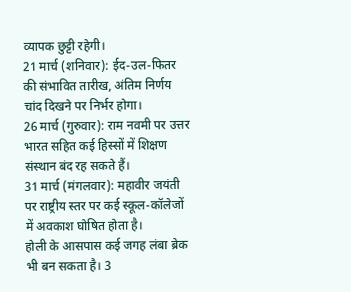व्यापक छुट्टी रहेगी।
21 मार्च (शनिवार): ईद-उल-फितर की संभावित तारीख, अंतिम निर्णय चांद दिखने पर निर्भर होगा।
26 मार्च (गुरुवार): राम नवमी पर उत्तर भारत सहित कई हिस्सों में शिक्षण संस्थान बंद रह सकते हैं।
31 मार्च (मंगलवार): महावीर जयंती पर राष्ट्रीय स्तर पर कई स्कूल-कॉलेजों में अवकाश घोषित होता है।
होली के आसपास कई जगह लंबा ब्रेक भी बन सकता है। 3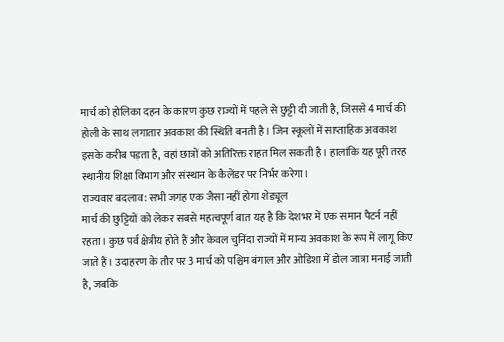मार्च को होलिका दहन के कारण कुछ राज्यों में पहले से छुट्टी दी जाती है, जिससे 4 मार्च की होली के साथ लगातार अवकाश की स्थिति बनती है। जिन स्कूलों में साप्ताहिक अवकाश इसके करीब पड़ता है, वहां छात्रों को अतिरिक्त राहत मिल सकती है। हालांकि यह पूरी तरह स्थानीय शिक्षा विभाग और संस्थान के कैलेंडर पर निर्भर करेगा।
राज्यवार बदलाव: सभी जगह एक जैसा नहीं होगा शेड्यूल
मार्च की छुट्टियों को लेकर सबसे महत्वपूर्ण बात यह है कि देशभर में एक समान पैटर्न नहीं रहता। कुछ पर्व क्षेत्रीय होते हैं और केवल चुनिंदा राज्यों में मान्य अवकाश के रूप में लागू किए जाते हैं। उदाहरण के तौर पर 3 मार्च को पश्चिम बंगाल और ओडिशा में डोल जात्रा मनाई जाती है, जबकि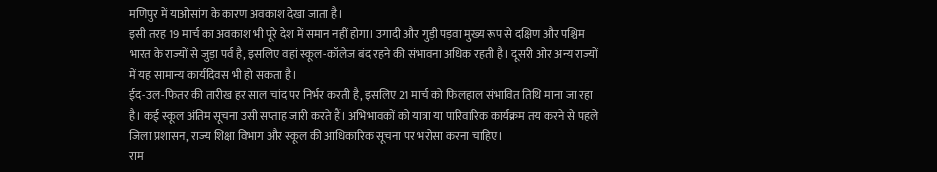मणिपुर में याओसांग के कारण अवकाश देखा जाता है।
इसी तरह 19 मार्च का अवकाश भी पूरे देश में समान नहीं होगा। उगादी और गुड़ी पड़वा मुख्य रूप से दक्षिण और पश्चिम भारत के राज्यों से जुड़ा पर्व है, इसलिए वहां स्कूल-कॉलेज बंद रहने की संभावना अधिक रहती है। दूसरी ओर अन्य राज्यों में यह सामान्य कार्यदिवस भी हो सकता है।
ईद-उल-फितर की तारीख हर साल चांद पर निर्भर करती है, इसलिए 21 मार्च को फिलहाल संभावित तिथि माना जा रहा है। कई स्कूल अंतिम सूचना उसी सप्ताह जारी करते हैं। अभिभावकों को यात्रा या पारिवारिक कार्यक्रम तय करने से पहले जिला प्रशासन, राज्य शिक्षा विभाग और स्कूल की आधिकारिक सूचना पर भरोसा करना चाहिए।
राम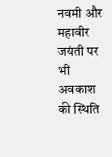नवमी और महावीर जयंती पर भी अवकाश की स्थिति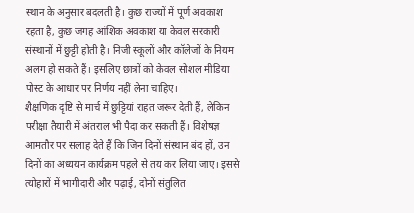स्थान के अनुसार बदलती है। कुछ राज्यों में पूर्ण अवकाश रहता है, कुछ जगह आंशिक अवकाश या केवल सरकारी संस्थानों में छुट्टी होती है। निजी स्कूलों और कॉलेजों के नियम अलग हो सकते हैं। इसलिए छात्रों को केवल सोशल मीडिया पोस्ट के आधार पर निर्णय नहीं लेना चाहिए।
शैक्षणिक दृष्टि से मार्च में छुट्टियां राहत जरूर देती हैं, लेकिन परीक्षा तैयारी में अंतराल भी पैदा कर सकती हैं। विशेषज्ञ आमतौर पर सलाह देते हैं कि जिन दिनों संस्थान बंद हों, उन दिनों का अध्ययन कार्यक्रम पहले से तय कर लिया जाए। इससे त्योहारों में भागीदारी और पढ़ाई, दोनों संतुलित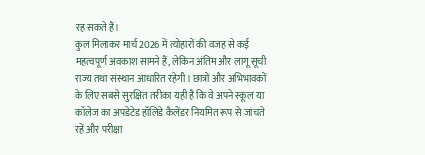रह सकते हैं।
कुल मिलाकर मार्च 2026 में त्योहारों की वजह से कई महत्वपूर्ण अवकाश सामने हैं, लेकिन अंतिम और लागू सूची राज्य तथा संस्थान आधारित रहेगी। छात्रों और अभिभावकों के लिए सबसे सुरक्षित तरीका यही है कि वे अपने स्कूल या कॉलेज का अपडेटेड हॉलिडे कैलेंडर नियमित रूप से जांचते रहें और परीक्षा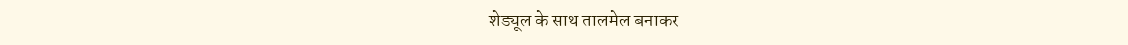शेड्यूल के साथ तालमेल बनाकर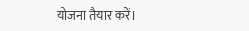योजना तैयार करें।